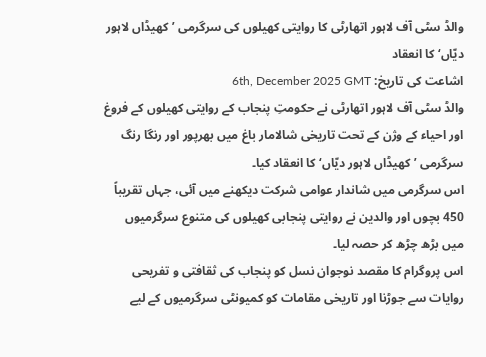والڈ سٹی آف لاہور اتھارٹی کا روایتی کھیلوں کی سرگرمی ’کھیڈاں لاہور دیّاں‘ کا انعقاد
اشاعت کی تاریخ: 6th, December 2025 GMT
والڈ سٹی آف لاہور اتھارٹی نے حکومتِ پنجاب کے روایتی کھیلوں کے فروغ اور احیاء کے وژن کے تحت تاریخی شالامار باغ میں بھرپور اور رنگا رنگ سرگرمی ’کھیڈاں لاہور دیّاں‘ کا انعقاد کیا۔
اس سرگرمی میں شاندار عوامی شرکت دیکھنے میں آئی، جہاں تقریباً 450 بچوں اور والدین نے روایتی پنجابی کھیلوں کی متنوع سرگرمیوں میں بڑھ چڑھ کر حصہ لیا۔
اس پروگرام کا مقصد نوجوان نسل کو پنجاب کی ثقافتی و تفریحی روایات سے جوڑنا اور تاریخی مقامات کو کمیونٹی سرگرمیوں کے لیے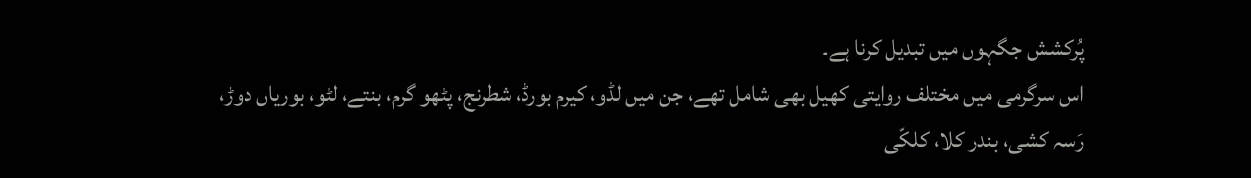پُرکشش جگہوں میں تبدیل کرنا ہے۔
اس سرگرمی میں مختلف روایتی کھیل بھی شامل تھے، جن میں لڈو، کیرم بورڈ، شطرنج، پٹھو گرم، بنتے، لٹو، بوریاں دوڑ، رَسہ کشی، بندر کلا، کلکّی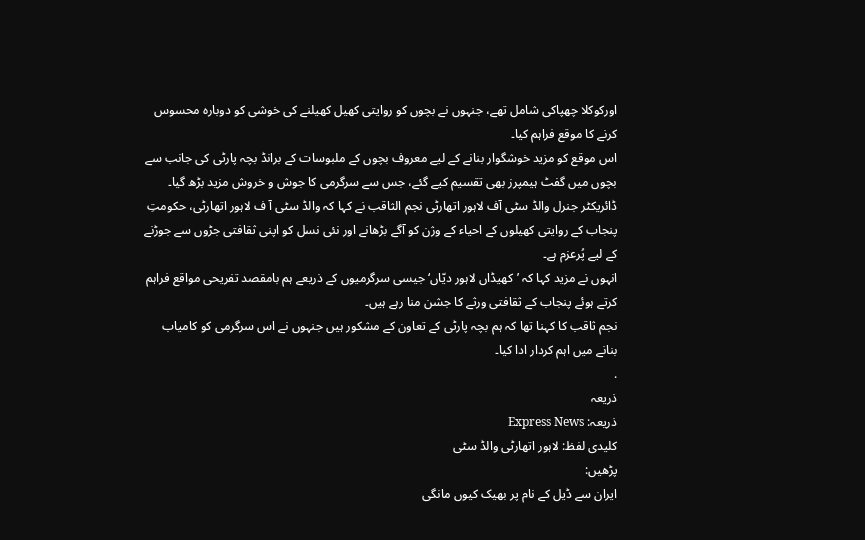اورکوکلا چھپاکی شامل تھے، جنہوں نے بچوں کو روایتی کھیل کھیلنے کی خوشی کو دوبارہ محسوس کرنے کا موقع فراہم کیا۔
اس موقع کو مزید خوشگوار بنانے کے لیے معروف بچوں کے ملبوسات کے برانڈ بچہ پارٹی کی جانب سے بچوں میں گفٹ ہیمپرز بھی تقسیم کیے گئے، جس سے سرگرمی کا جوش و خروش مزید بڑھ گیا۔
ڈائریکٹر جنرل والڈ سٹی آف لاہور اتھارٹی نجم الثاقب نے کہا کہ والڈ سٹی آ ف لاہور اتھارٹی، حکومتِ پنجاب کے روایتی کھیلوں کے احیاء کے وژن کو آگے بڑھانے اور نئی نسل کو اپنی ثقافتی جڑوں سے جوڑنے کے لیے پُرعزم ہے۔
انہوں نے مزید کہا کہ ’کھیڈاں لاہور دیّاں‘ جیسی سرگرمیوں کے ذریعے ہم بامقصد تفریحی مواقع فراہم کرتے ہوئے پنجاب کے ثقافتی ورثے کا جشن منا رہے ہیں۔
نجم ثاقب کا کہنا تھا کہ ہم بچہ پارٹی کے تعاون کے مشکور ہیں جنہوں نے اس سرگرمی کو کامیاب بنانے میں اہم کردار ادا کیا۔
.
ذریعہ
ذریعہ: Express News
کلیدی لفظ: لاہور اتھارٹی والڈ سٹی
پڑھیں:
ایران سے ڈیل کے نام پر بھیک کیوں مانگی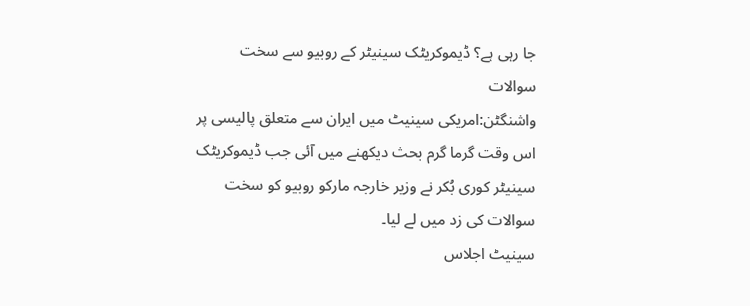جا رہی ہے؟ ڈیموکریٹک سینیٹر کے روبیو سے سخت سوالات
واشنگٹن:امریکی سینیٹ میں ایران سے متعلق پالیسی پر اس وقت گرما گرم بحث دیکھنے میں آئی جب ڈیموکریٹک سینیٹر کوری بُکر نے وزیر خارجہ مارکو روبیو کو سخت سوالات کی زد میں لے لیا۔
سینیٹ اجلاس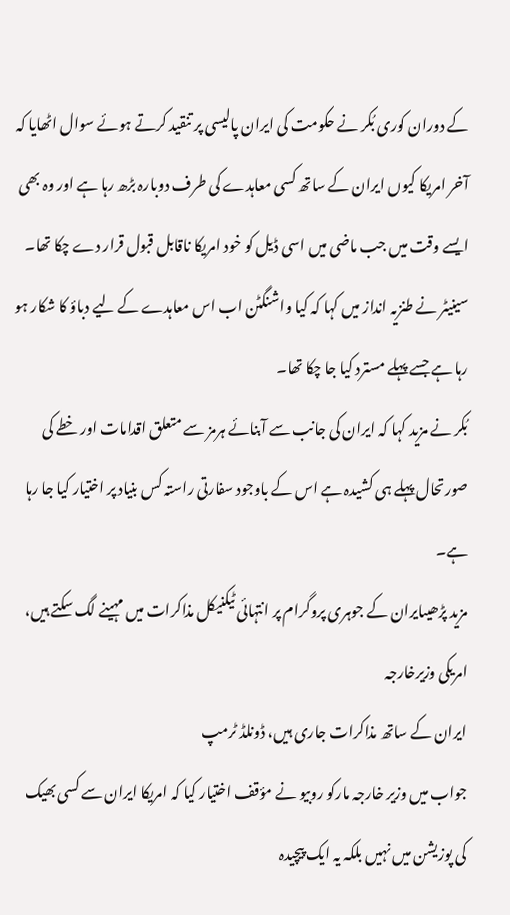کے دوران کوری بُکر نے حکومت کی ایران پالیسی پر تنقید کرتے ہوئے سوال اٹھایا کہ آخر امریکا کیوں ایران کے ساتھ کسی معاہدے کی طرف دوبارہ بڑھ رہا ہے اور وہ بھی ایسے وقت میں جب ماضی میں اسی ڈیل کو خود امریکا ناقابل قبول قرار دے چکا تھا۔
سینیٹر نے طنزیہ انداز میں کہا کہ کیا واشنگٹن اب اس معاہدے کے لیے دباؤ کا شکار ہو رہا ہے جسے پہلے مسترد کیا جا چکا تھا۔
بُکر نے مزید کہا کہ ایران کی جانب سے آبنائے ہرمز سے متعلق اقدامات اور خطے کی صورتحال پہلے ہی کشیدہ ہے اس کے باوجود سفارتی راستہ کس بنیاد پر اختیار کیا جا رہا ہے۔
مزید پڑھیںایران کے جوہری پروگرام پر انتہائی ٹیکنیکل مذاکرات میں مہینے لگ سکتے ہیں، امریکی وزیرخارجہ
ایران کے ساتھ مذاکرات جاری ہیں، ڈونلڈ ٹرمپ
جواب میں وزیر خارجہ مارکو روبیو نے مؤقف اختیار کیا کہ امریکا ایران سے کسی بھیک کی پوزیشن میں نہیں بلکہ یہ ایک پیچیدہ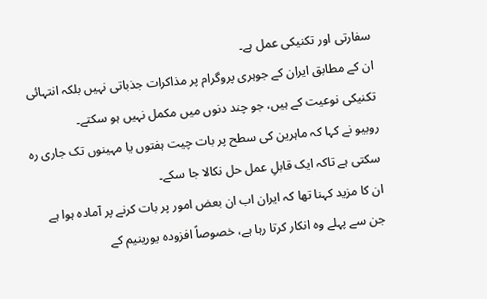سفارتی اور تکنیکی عمل ہے۔
ان کے مطابق ایران کے جوہری پروگرام پر مذاکرات جذباتی نہیں بلکہ انتہائی تکنیکی نوعیت کے ہیں، جو چند دنوں میں مکمل نہیں ہو سکتے۔
روبیو نے کہا کہ ماہرین کی سطح پر بات چیت ہفتوں یا مہینوں تک جاری رہ سکتی ہے تاکہ ایک قابلِ عمل حل نکالا جا سکے۔
ان کا مزید کہنا تھا کہ ایران اب ان بعض امور پر بات کرنے پر آمادہ ہوا ہے جن سے پہلے وہ انکار کرتا رہا ہے، خصوصاً افزودہ یورینیم کے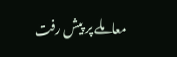معاملے پر پیش رفت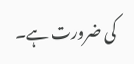کی ضرورت ہے۔